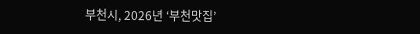부천시, 2026년 ‘부천맛집’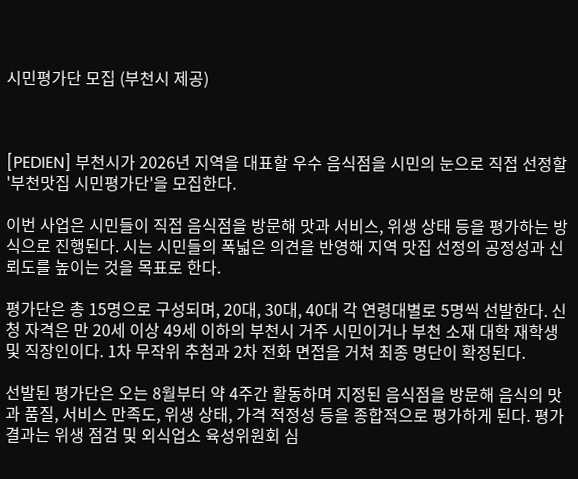시민평가단 모집 (부천시 제공)



[PEDIEN] 부천시가 2026년 지역을 대표할 우수 음식점을 시민의 눈으로 직접 선정할 '부천맛집 시민평가단'을 모집한다.

이번 사업은 시민들이 직접 음식점을 방문해 맛과 서비스, 위생 상태 등을 평가하는 방식으로 진행된다. 시는 시민들의 폭넓은 의견을 반영해 지역 맛집 선정의 공정성과 신뢰도를 높이는 것을 목표로 한다.

평가단은 총 15명으로 구성되며, 20대, 30대, 40대 각 연령대별로 5명씩 선발한다. 신청 자격은 만 20세 이상 49세 이하의 부천시 거주 시민이거나 부천 소재 대학 재학생 및 직장인이다. 1차 무작위 추첨과 2차 전화 면접을 거쳐 최종 명단이 확정된다.

선발된 평가단은 오는 8월부터 약 4주간 활동하며 지정된 음식점을 방문해 음식의 맛과 품질, 서비스 만족도, 위생 상태, 가격 적정성 등을 종합적으로 평가하게 된다. 평가 결과는 위생 점검 및 외식업소 육성위원회 심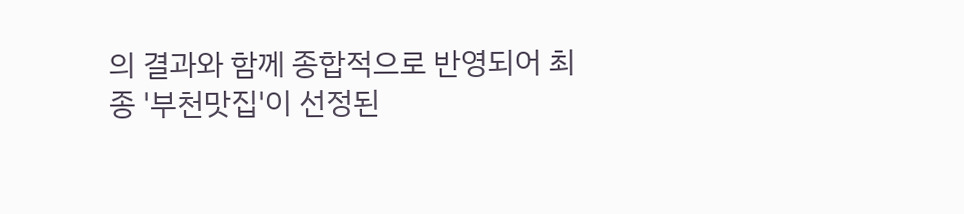의 결과와 함께 종합적으로 반영되어 최종 '부천맛집'이 선정된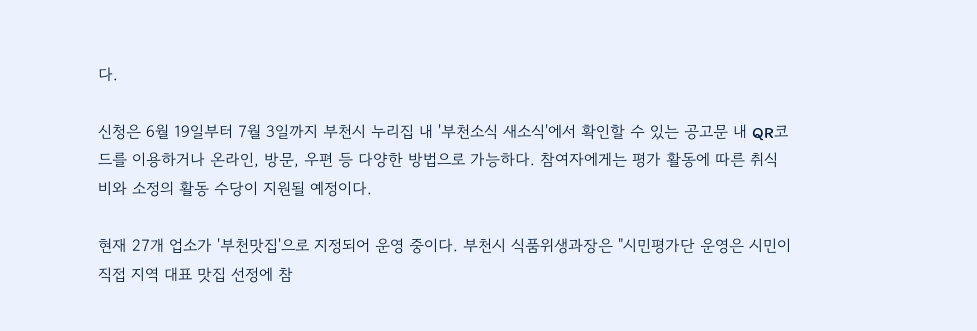다.

신청은 6월 19일부터 7월 3일까지 부천시 누리집 내 '부천소식 새소식'에서 확인할 수 있는 공고문 내 QR코드를 이용하거나 온라인, 방문, 우편 등 다양한 방법으로 가능하다. 참여자에게는 평가 활동에 따른 취식비와 소정의 활동 수당이 지원될 예정이다.

현재 27개 업소가 '부천맛집'으로 지정되어 운영 중이다. 부천시 식품위생과장은 "시민평가단 운영은 시민이 직접 지역 대표 맛집 선정에 참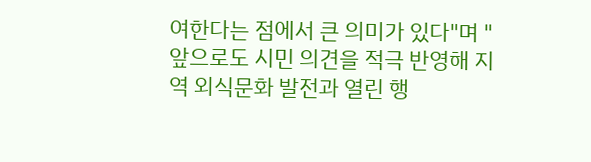여한다는 점에서 큰 의미가 있다"며 "앞으로도 시민 의견을 적극 반영해 지역 외식문화 발전과 열린 행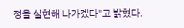정을 실현해 나가겠다"고 밝혔다.